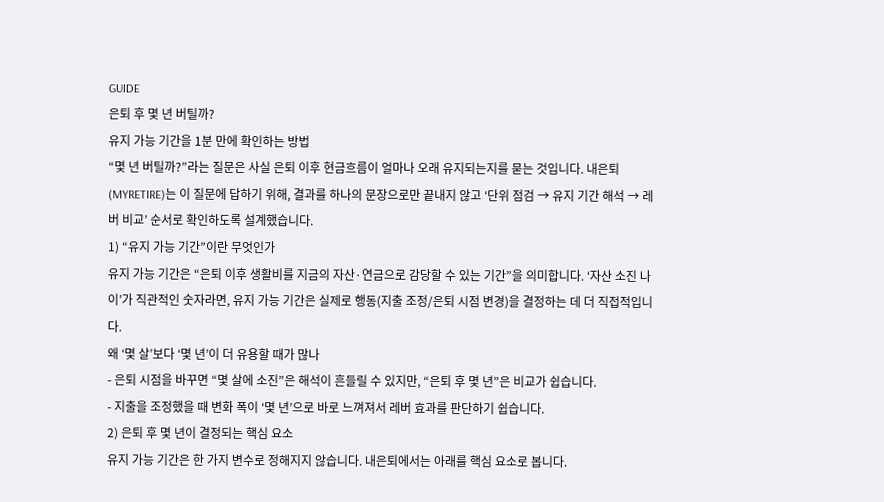GUIDE
은퇴 후 몇 년 버틸까?
유지 가능 기간을 1분 만에 확인하는 방법
“몇 년 버틸까?”라는 질문은 사실 은퇴 이후 현금흐름이 얼마나 오래 유지되는지를 묻는 것입니다. 내은퇴(MYRETIRE)는 이 질문에 답하기 위해, 결과를 하나의 문장으로만 끝내지 않고 ‘단위 점검 → 유지 기간 해석 → 레버 비교’ 순서로 확인하도록 설계했습니다.
1) “유지 가능 기간”이란 무엇인가
유지 가능 기간은 “은퇴 이후 생활비를 지금의 자산·연금으로 감당할 수 있는 기간”을 의미합니다. ‘자산 소진 나이’가 직관적인 숫자라면, 유지 가능 기간은 실제로 행동(지출 조정/은퇴 시점 변경)을 결정하는 데 더 직접적입니다.
왜 ‘몇 살’보다 ‘몇 년’이 더 유용할 때가 많나
- 은퇴 시점을 바꾸면 “몇 살에 소진”은 해석이 흔들릴 수 있지만, “은퇴 후 몇 년”은 비교가 쉽습니다.
- 지출을 조정했을 때 변화 폭이 ‘몇 년’으로 바로 느껴져서 레버 효과를 판단하기 쉽습니다.
2) 은퇴 후 몇 년이 결정되는 핵심 요소
유지 가능 기간은 한 가지 변수로 정해지지 않습니다. 내은퇴에서는 아래를 핵심 요소로 봅니다.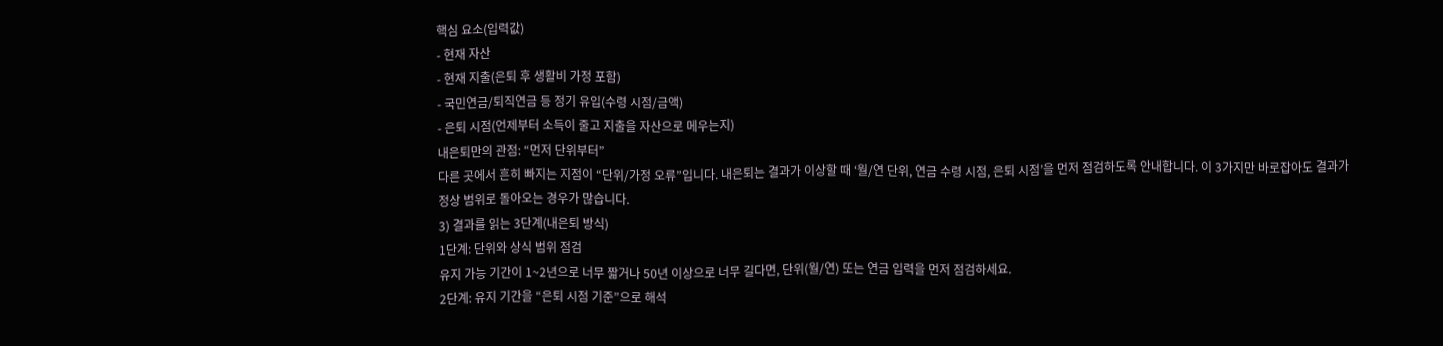핵심 요소(입력값)
- 현재 자산
- 현재 지출(은퇴 후 생활비 가정 포함)
- 국민연금/퇴직연금 등 정기 유입(수령 시점/금액)
- 은퇴 시점(언제부터 소득이 줄고 지출을 자산으로 메우는지)
내은퇴만의 관점: “먼저 단위부터”
다른 곳에서 흔히 빠지는 지점이 “단위/가정 오류”입니다. 내은퇴는 결과가 이상할 때 ‘월/연 단위, 연금 수령 시점, 은퇴 시점’을 먼저 점검하도록 안내합니다. 이 3가지만 바로잡아도 결과가 정상 범위로 돌아오는 경우가 많습니다.
3) 결과를 읽는 3단계(내은퇴 방식)
1단계: 단위와 상식 범위 점검
유지 가능 기간이 1~2년으로 너무 짧거나 50년 이상으로 너무 길다면, 단위(월/연) 또는 연금 입력을 먼저 점검하세요.
2단계: 유지 기간을 “은퇴 시점 기준”으로 해석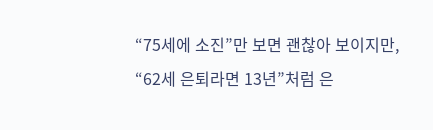“75세에 소진”만 보면 괜찮아 보이지만, “62세 은퇴라면 13년”처럼 은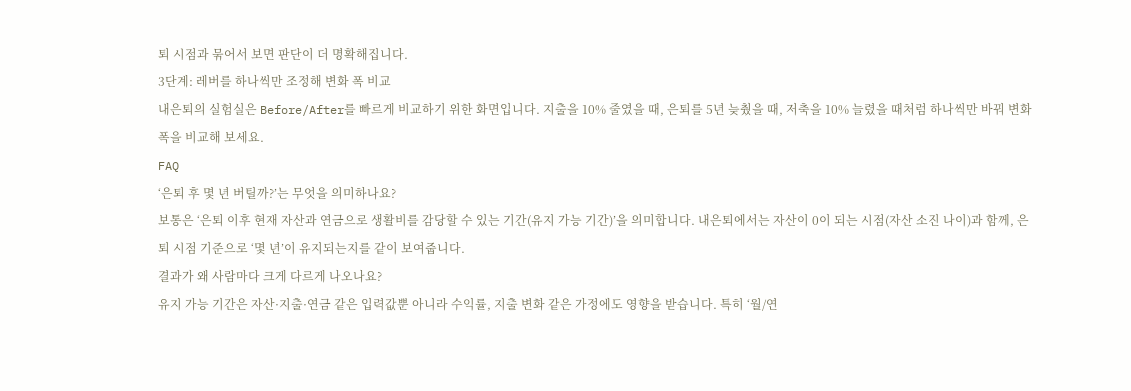퇴 시점과 묶어서 보면 판단이 더 명확해집니다.
3단계: 레버를 하나씩만 조정해 변화 폭 비교
내은퇴의 실험실은 Before/After를 빠르게 비교하기 위한 화면입니다. 지출을 10% 줄였을 때, 은퇴를 5년 늦췄을 때, 저축을 10% 늘렸을 때처럼 하나씩만 바꿔 변화 폭을 비교해 보세요.
FAQ
‘은퇴 후 몇 년 버틸까?’는 무엇을 의미하나요?
보통은 ‘은퇴 이후 현재 자산과 연금으로 생활비를 감당할 수 있는 기간(유지 가능 기간)’을 의미합니다. 내은퇴에서는 자산이 0이 되는 시점(자산 소진 나이)과 함께, 은퇴 시점 기준으로 ‘몇 년’이 유지되는지를 같이 보여줍니다.
결과가 왜 사람마다 크게 다르게 나오나요?
유지 가능 기간은 자산·지출·연금 같은 입력값뿐 아니라 수익률, 지출 변화 같은 가정에도 영향을 받습니다. 특히 ‘월/연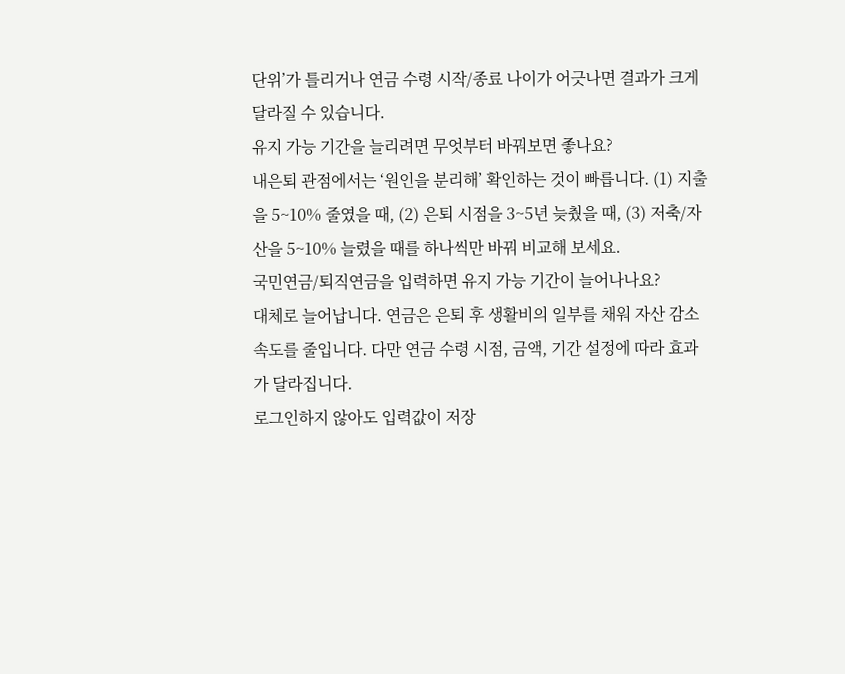단위’가 틀리거나 연금 수령 시작/종료 나이가 어긋나면 결과가 크게 달라질 수 있습니다.
유지 가능 기간을 늘리려면 무엇부터 바꿔보면 좋나요?
내은퇴 관점에서는 ‘원인을 분리해’ 확인하는 것이 빠릅니다. (1) 지출을 5~10% 줄였을 때, (2) 은퇴 시점을 3~5년 늦췄을 때, (3) 저축/자산을 5~10% 늘렸을 때를 하나씩만 바꿔 비교해 보세요.
국민연금/퇴직연금을 입력하면 유지 가능 기간이 늘어나나요?
대체로 늘어납니다. 연금은 은퇴 후 생활비의 일부를 채워 자산 감소 속도를 줄입니다. 다만 연금 수령 시점, 금액, 기간 설정에 따라 효과가 달라집니다.
로그인하지 않아도 입력값이 저장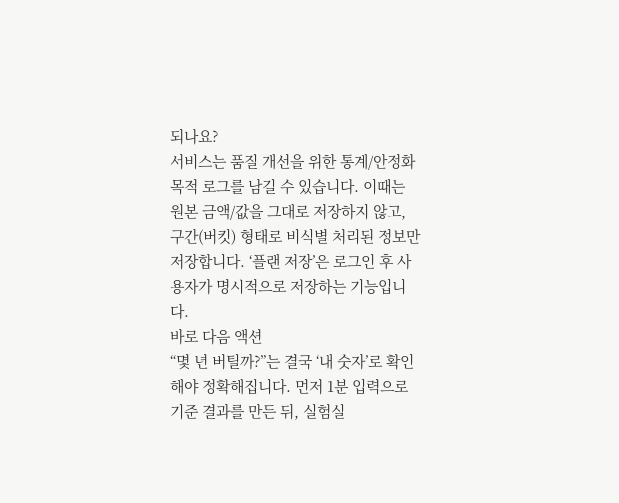되나요?
서비스는 품질 개선을 위한 통계/안정화 목적 로그를 남길 수 있습니다. 이때는 원본 금액/값을 그대로 저장하지 않고, 구간(버킷) 형태로 비식별 처리된 정보만 저장합니다. ‘플랜 저장’은 로그인 후 사용자가 명시적으로 저장하는 기능입니다.
바로 다음 액션
“몇 년 버틸까?”는 결국 ‘내 숫자’로 확인해야 정확해집니다. 먼저 1분 입력으로 기준 결과를 만든 뒤, 실험실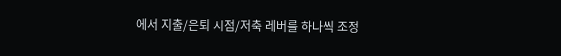에서 지출/은퇴 시점/저축 레버를 하나씩 조정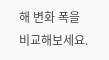해 변화 폭을 비교해보세요.